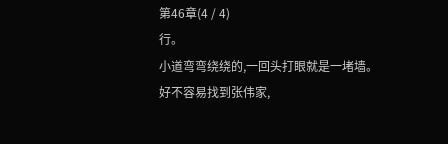第46章(4 / 4)
行。
小道弯弯绕绕的,一回头打眼就是一堵墙。
好不容易找到张伟家,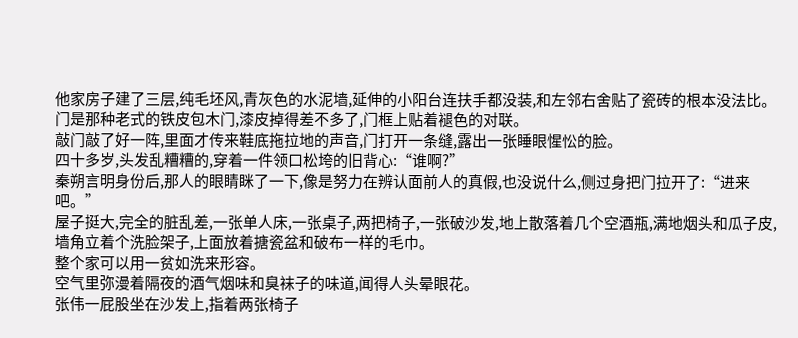他家房子建了三层,纯毛坯风,青灰色的水泥墙,延伸的小阳台连扶手都没装,和左邻右舍贴了瓷砖的根本没法比。
门是那种老式的铁皮包木门,漆皮掉得差不多了,门框上贴着褪色的对联。
敲门敲了好一阵,里面才传来鞋底拖拉地的声音,门打开一条缝,露出一张睡眼惺忪的脸。
四十多岁,头发乱糟糟的,穿着一件领口松垮的旧背心:“谁啊?”
秦朔言明身份后,那人的眼睛眯了一下,像是努力在辨认面前人的真假,也没说什么,侧过身把门拉开了:“进来吧。”
屋子挺大,完全的脏乱差,一张单人床,一张桌子,两把椅子,一张破沙发,地上散落着几个空酒瓶,满地烟头和瓜子皮,墙角立着个洗脸架子,上面放着搪瓷盆和破布一样的毛巾。
整个家可以用一贫如洗来形容。
空气里弥漫着隔夜的酒气烟味和臭袜子的味道,闻得人头晕眼花。
张伟一屁股坐在沙发上,指着两张椅子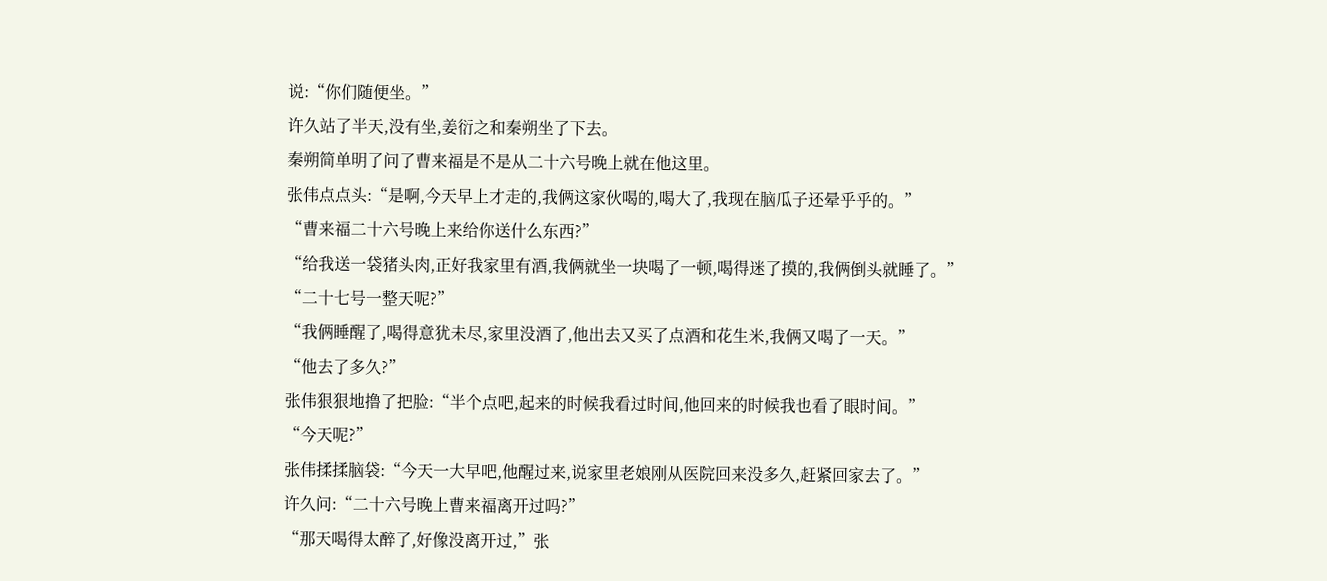说:“你们随便坐。”
许久站了半天,没有坐,姜衍之和秦朔坐了下去。
秦朔简单明了问了曹来福是不是从二十六号晚上就在他这里。
张伟点点头:“是啊,今天早上才走的,我俩这家伙喝的,喝大了,我现在脑瓜子还晕乎乎的。”
“曹来福二十六号晚上来给你送什么东西?”
“给我送一袋猪头肉,正好我家里有酒,我俩就坐一块喝了一顿,喝得迷了摸的,我俩倒头就睡了。”
“二十七号一整天呢?”
“我俩睡醒了,喝得意犹未尽,家里没酒了,他出去又买了点酒和花生米,我俩又喝了一天。”
“他去了多久?”
张伟狠狠地撸了把脸:“半个点吧,起来的时候我看过时间,他回来的时候我也看了眼时间。”
“今天呢?”
张伟揉揉脑袋:“今天一大早吧,他醒过来,说家里老娘刚从医院回来没多久,赶紧回家去了。”
许久问:“二十六号晚上曹来福离开过吗?”
“那天喝得太醉了,好像没离开过,”张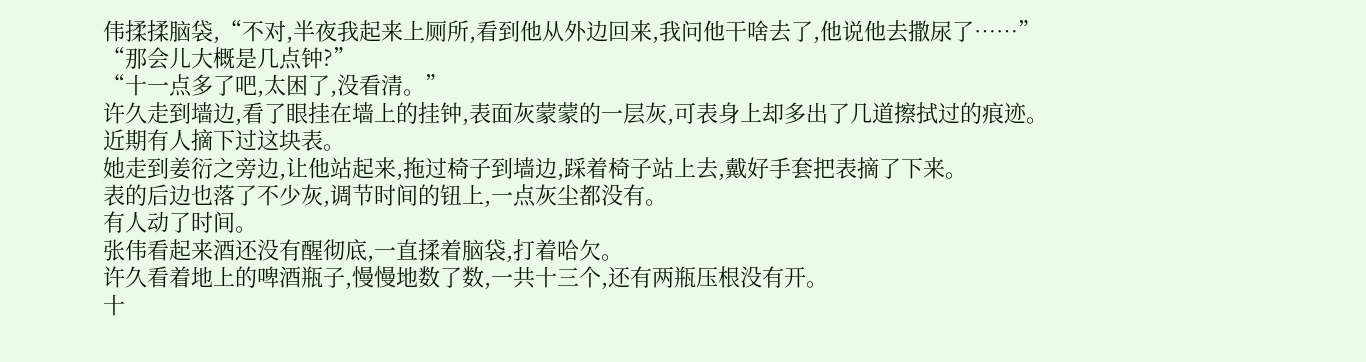伟揉揉脑袋,“不对,半夜我起来上厕所,看到他从外边回来,我问他干啥去了,他说他去撒尿了……”
“那会儿大概是几点钟?”
“十一点多了吧,太困了,没看清。”
许久走到墙边,看了眼挂在墙上的挂钟,表面灰蒙蒙的一层灰,可表身上却多出了几道擦拭过的痕迹。
近期有人摘下过这块表。
她走到姜衍之旁边,让他站起来,拖过椅子到墙边,踩着椅子站上去,戴好手套把表摘了下来。
表的后边也落了不少灰,调节时间的钮上,一点灰尘都没有。
有人动了时间。
张伟看起来酒还没有醒彻底,一直揉着脑袋,打着哈欠。
许久看着地上的啤酒瓶子,慢慢地数了数,一共十三个,还有两瓶压根没有开。
十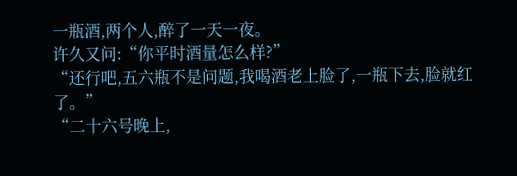一瓶酒,两个人,醉了一天一夜。
许久又问:“你平时酒量怎么样?”
“还行吧,五六瓶不是问题,我喝酒老上脸了,一瓶下去,脸就红了。”
“二十六号晚上,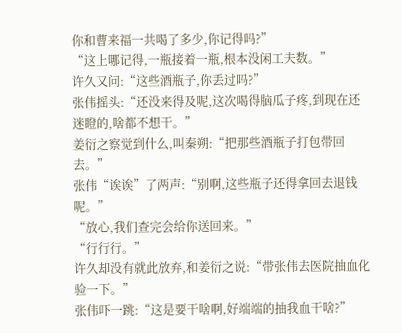你和曹来福一共喝了多少,你记得吗?”
“这上哪记得,一瓶接着一瓶,根本没闲工夫数。”
许久又问:“这些酒瓶子,你丢过吗?”
张伟摇头:“还没来得及呢,这次喝得脑瓜子疼,到现在还迷瞪的,啥都不想干。”
姜衍之察觉到什么,叫秦朔:“把那些酒瓶子打包带回去。”
张伟“诶诶”了两声:“别啊,这些瓶子还得拿回去退钱呢。”
“放心,我们查完会给你送回来。”
“行行行。”
许久却没有就此放弃,和姜衍之说:“带张伟去医院抽血化验一下。”
张伟吓一跳:“这是要干啥啊,好端端的抽我血干啥?”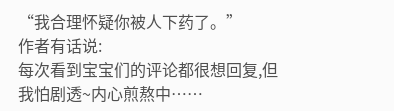“我合理怀疑你被人下药了。”
作者有话说:
每次看到宝宝们的评论都很想回复,但我怕剧透~内心煎熬中……